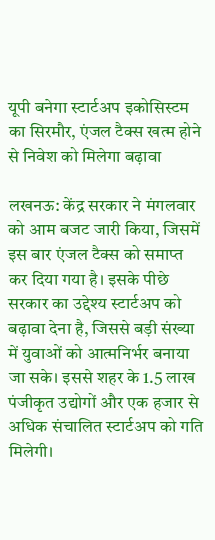यूपी बनेगा स्टार्टअप इकोसिस्टम का सिरमौर, एंजल टैक्स खत्म होने से निवेश को मिलेगा बढ़ावा

लखनऊ: केंद्र सरकार ने मंगलवार को आम बजट जारी किया, जिसमें इस बार एंजल टैक्स को समाप्‍त कर दिया गया है। इसके पीछे सरकार का उद्देश्य स्टार्टअप को बढ़ावा देना है, जिससे बड़ी संख्या में युवाओं को आत्मनिर्भर बनाया जा सके। इससे शहर के 1.5 लाख पंजीकृत उद्योगों और एक हजार से अधिक संचालित स्टार्टअप को गति मिलेगी।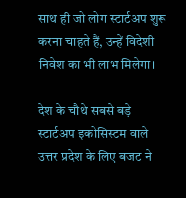साथ ही जो लोग स्टार्टअप शुरू करना चाहते हैं, उन्‍हें विदेशी निवेश का भी लाभ मिलेगा।

देश के चौथे सबसे बड़े स्टार्टअप इकोसिस्टम वाले उत्तर प्रदेश के लिए बजट ने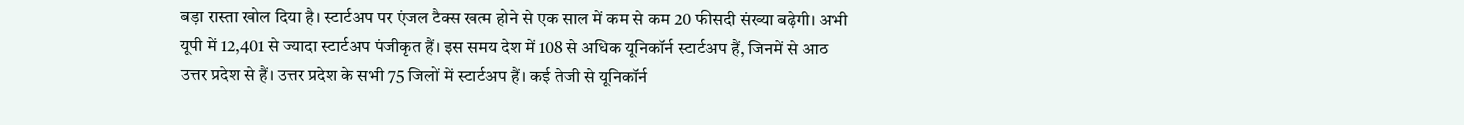बड़ा रास्ता खोल दिया है। स्टार्टअप पर एंजल टैक्स खत्म होने से एक साल में कम से कम 20 फीसदी संख्या बढ़ेगी। अभी यूपी में 12,401 से ज्यादा स्टार्टअप पंजीकृत हैं। इस समय देश में 108 से अधिक यूनिकॉर्न स्टार्टअप हैं, जिनमें से आठ उत्तर प्रदेश से हैं। उत्तर प्रदेश के सभी 75 जिलों में स्टार्टअप हैं। कई तेजी से यूनिकॉर्न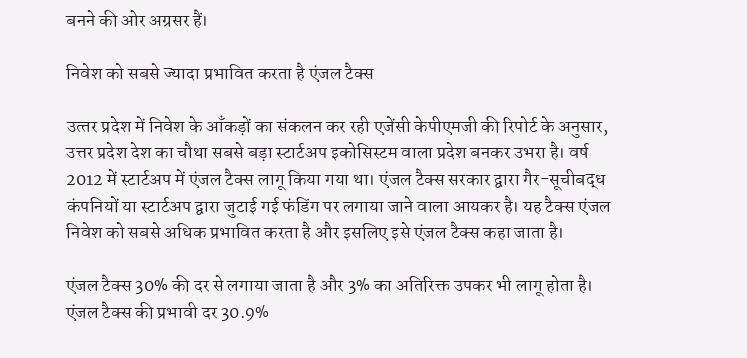बनने की ओर अग्रसर हैं।

निवेश को सबसे ज्‍यादा प्रभावित करता है एंजल टैक्‍स

उत्‍तर प्रदेश में निवेश के आँकड़ों का संकलन कर रही एजेंसी केपीएमजी की रिपोर्ट के अनुसार, उत्तर प्रदेश देश का चौथा सबसे बड़ा स्टार्टअप इकोसिस्टम वाला प्रदेश बनकर उभरा है। वर्ष 2012 में स्टार्टअप में एंजल टैक्स लागू किया गया था। एंजल टैक्स सरकार द्वारा गैर-सूचीबद्ध कंपनियों या स्टार्टअप द्वारा जुटाई गई फंडिंग पर लगाया जाने वाला आयकर है। यह टैक्स एंजल निवेश को सबसे अधिक प्रभावित करता है और इसलिए इसे एंजल टैक्स कहा जाता है।

एंजल टैक्स 30% की दर से लगाया जाता है और 3% का अतिरिक्त उपकर भी लागू होता है। एंजल टैक्स की प्रभावी दर 30.9%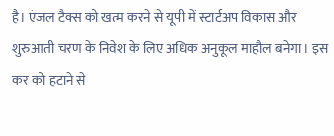है। एंजल टैक्स को खत्म करने से यूपी में स्टार्टअप विकास और शुरुआती चरण के निवेश के लिए अधिक अनुकूल माहौल बनेगा। इस कर को हटाने से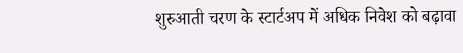शुरुआती चरण के स्टार्टअप में अधिक निवेश को बढ़ावा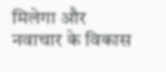मिलेगा और नवाचार के विकास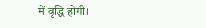में वृद्धि होगी।